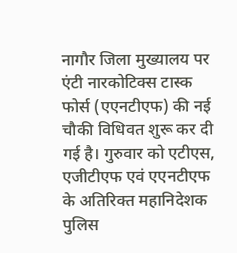नागौर जिला मुख्यालय पर एंटी नारकोटिक्स टास्क फोर्स (एएनटीएफ) की नई चौकी विधिवत शुरू कर दी गई है। गुरुवार को एटीएस, एजीटीएफ एवं एएनटीएफ के अतिरिक्त महानिदेशक पुलिस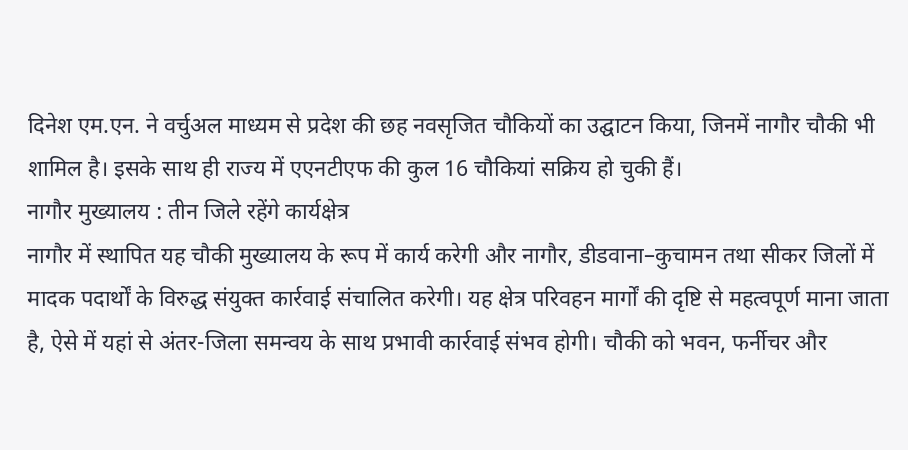दिनेश एम.एन. ने वर्चुअल माध्यम से प्रदेश की छह नवसृजित चौकियों का उद्घाटन किया, जिनमें नागौर चौकी भी शामिल है। इसके साथ ही राज्य में एएनटीएफ की कुल 16 चौकियां सक्रिय हो चुकी हैं।
नागौर मुख्यालय : तीन जिले रहेंगे कार्यक्षेत्र
नागौर में स्थापित यह चौकी मुख्यालय के रूप में कार्य करेगी और नागौर, डीडवाना–कुचामन तथा सीकर जिलों में मादक पदार्थों के विरुद्ध संयुक्त कार्रवाई संचालित करेगी। यह क्षेत्र परिवहन मार्गों की दृष्टि से महत्वपूर्ण माना जाता है, ऐसे में यहां से अंतर-जिला समन्वय के साथ प्रभावी कार्रवाई संभव होगी। चौकी को भवन, फर्नीचर और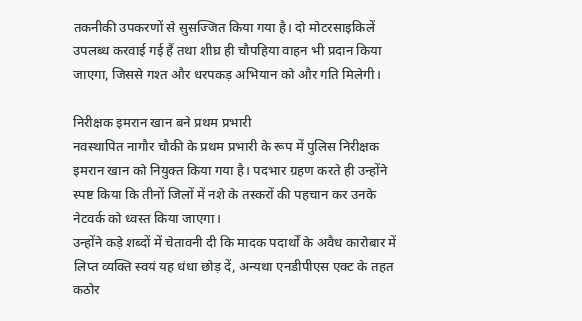तकनीकी उपकरणों से सुसज्जित किया गया है। दो मोटरसाइकिलें उपलब्ध करवाई गई हैं तथा शीघ्र ही चौपहिया वाहन भी प्रदान किया जाएगा, जिससे गश्त और धरपकड़ अभियान को और गति मिलेगी।

निरीक्षक इमरान खान बने प्रथम प्रभारी
नवस्थापित नागौर चौकी के प्रथम प्रभारी के रूप में पुलिस निरीक्षक इमरान खान को नियुक्त किया गया है। पदभार ग्रहण करते ही उन्होंने स्पष्ट किया कि तीनों जिलों में नशे के तस्करों की पहचान कर उनके नेटवर्क को ध्वस्त किया जाएगा।
उन्होंने कड़े शब्दों में चेतावनी दी कि मादक पदार्थों के अवैध कारोबार में लिप्त व्यक्ति स्वयं यह धंधा छोड़ दें, अन्यथा एनडीपीएस एक्ट के तहत कठोर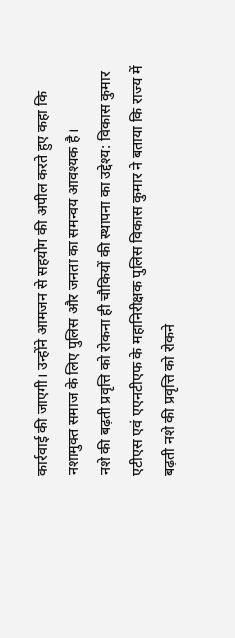कार्रवाई की जाएगी। उन्होंने आमजन से सहयोग की अपील करते हुए कहा कि नशामुक्त समाज के लिए पुलिस और जनता का समन्वय आवश्यक है।
नशे की बढ़ती प्रवृत्ति को रोकना ही चौकियों की स्थापना का उद्देश्य: विकास कुमार
एटीएस एवं एएनटीएफ के महानिरीक्षक पुलिस विकास कुमार ने बताया कि राज्य में बढ़ती नशे की प्रवृत्ति को रोकने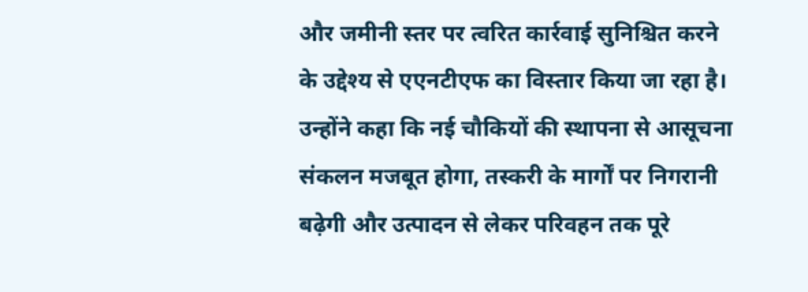और जमीनी स्तर पर त्वरित कार्रवाई सुनिश्चित करने के उद्देश्य से एएनटीएफ का विस्तार किया जा रहा है। उन्होंने कहा कि नई चौकियों की स्थापना से आसूचना संकलन मजबूत होगा, तस्करी के मार्गों पर निगरानी बढ़ेगी और उत्पादन से लेकर परिवहन तक पूरे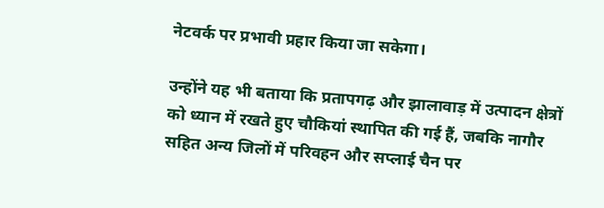नेटवर्क पर प्रभावी प्रहार किया जा सकेगा।

उन्होंने यह भी बताया कि प्रतापगढ़ और झालावाड़ में उत्पादन क्षेत्रों को ध्यान में रखते हुए चौकियां स्थापित की गई हैं, जबकि नागौर सहित अन्य जिलों में परिवहन और सप्लाई चैन पर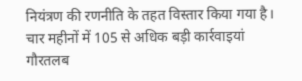नियंत्रण की रणनीति के तहत विस्तार किया गया है।
चार महीनों में 105 से अधिक बड़ी कार्रवाइयां
गौरतलब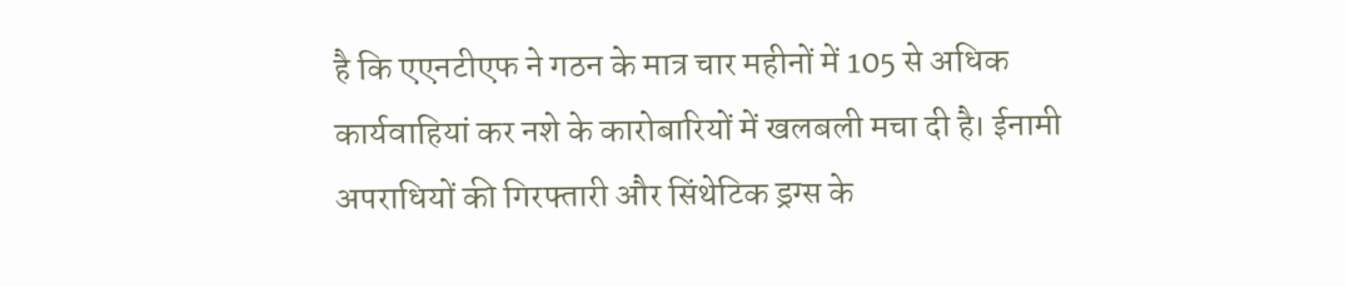है कि एएनटीएफ ने गठन के मात्र चार महीनों में 105 से अधिक कार्यवाहियां कर नशे के कारोबारियों में खलबली मचा दी है। ईनामी अपराधियों की गिरफ्तारी और सिंथेटिक ड्रग्स के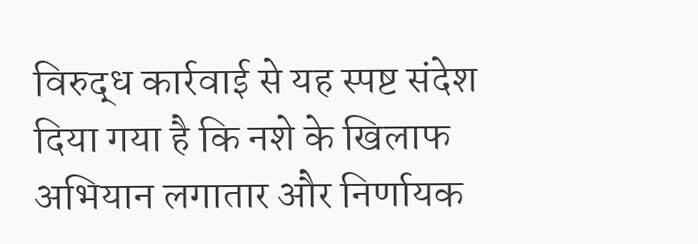विरुद्ध कार्रवाई से यह स्पष्ट संदेश दिया गया है कि नशे के खिलाफ अभियान लगातार और निर्णायक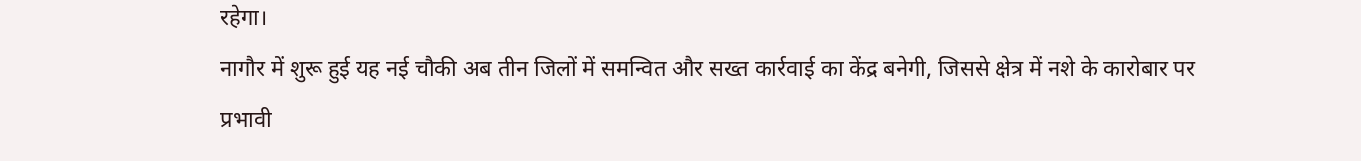रहेगा।
नागौर में शुरू हुई यह नई चौकी अब तीन जिलों में समन्वित और सख्त कार्रवाई का केंद्र बनेगी, जिससे क्षेत्र में नशे के कारोबार पर प्रभावी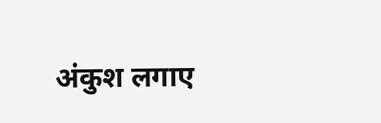अंकुश लगाए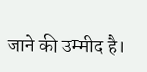जाने की उम्मीद है।